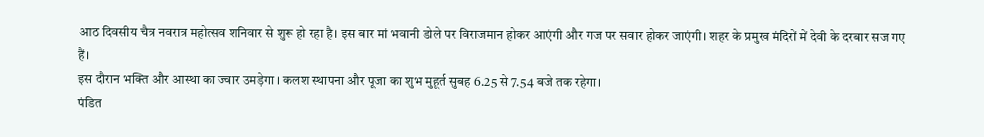आठ दिवसीय चैत्र नवरात्र महोत्सव शनिवार से शुरू हो रहा है। इस बार मां भवानी डोले पर विराजमान होकर आएंगी और गज पर सवार होकर जाएंगी। शहर के प्रमुख मंदिरों में देवी के दरबार सज गए हैं।
इस दौरान भक्ति और आस्था का ज्वार उमड़ेगा । कलश स्थापना और पूजा का शुभ मुहूर्त सुबह 6.25 से 7.54 बजे तक रहेगा।
पंडित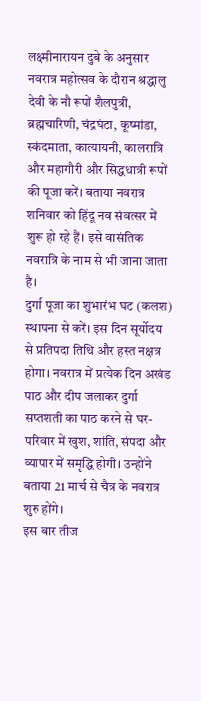लक्ष्मीनारायन दुबे के अनुसार नवरात्र महोत्सव के दौरान श्रद्धालु देवी के नौ रूपों शैलपुत्री, ब्रह्मचारिणी, चंद्रघंटा, कूष्मांडा, स्कंदमाता, कात्यायनी, कालरात्रि और महागौरी और सिद्धधात्री रूपों की पूजा करें। बताया नवरात्र शनिवार को हिंदू नव संवत्सर में शुरू हो रहे हैं। इसे वासंतिक नवरात्रि के नाम से भी जाना जाता है।
दुर्गा पूजा का शुभारंभ घट (कलश) स्थापना से करें। इस दिन सूर्योदय से प्रतिपदा तिथि और हस्त नक्षत्र होगा। नवरात्र में प्रत्येक दिन अखंड पाठ और दीप जलाकर दुर्गा सप्तशती का पाठ करने से घर-परिवार में खुश, शांति, संपदा और व्यापार में समृद्धि होगी। उन्होंने बताया 21 मार्च से चैत्र के नवरात्र शुरु होंगे।
इस बार तीज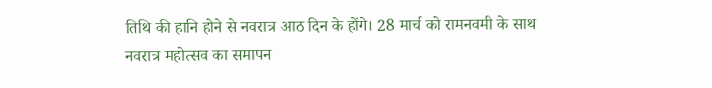तिथि की हानि होने से नवरात्र आठ दिन के होंगे। 28 मार्च को रामनवमी के साथ नवरात्र महोत्सव का समापन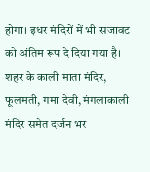होगा। इधर मंदिरों में भी सजावट को अंतिम रूप दे दिया गया है। शहर के काली माता मंदिर, फूलमती, गमा देवी, मंगलाकाली मंदिर समेत दर्जन भर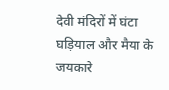देवी मंदिरों में घंटा घड़ियाल और मैया के जयकारे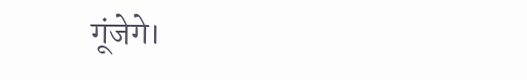गूंजेगे।